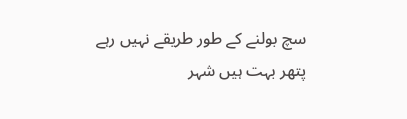سچ بولنے کے طور طریقے نہیں رہے
پتھر بہت ہیں شہر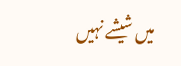میں شیشے نہیں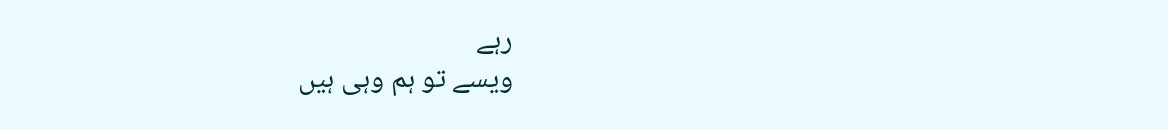رہے
ویسے تو ہم وہی ہیں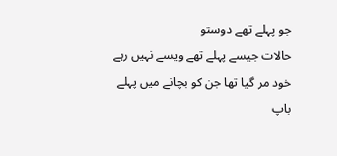جو پہلے تھے دوستو
حالات جیسے پہلے تھے ویسے نہیں رہے
خود مر گیا تھا جن کو بچانے میں پہلے باپ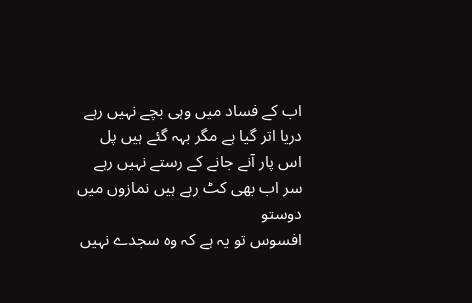اب کے فساد میں وہی بچے نہیں رہے
دریا اتر گیا ہے مگر بہہ گئے ہیں پل
اس پار آنے جانے کے رستے نہیں رہے
سر اب بھی کٹ رہے ہیں نمازوں میں دوستو
افسوس تو یہ ہے کہ وہ سجدے نہیں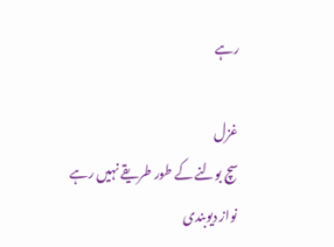رہے

غزل
سچ بولنے کے طور طریقے نہیں رہے
نواز دیوبندی